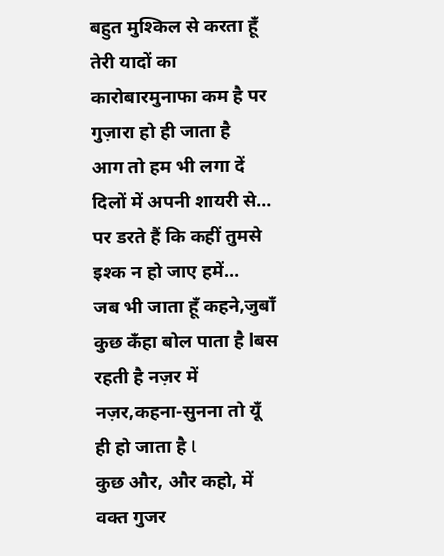बहुत मुश्किल से करता हूँ तेरी यादों का कारोबारमुनाफा कम है पर गुज़ारा हो ही जाता है
आग तो हम भी लगा दें दिलों में अपनी शायरी से…
पर डरते हैं कि कहीं तुमसे इश्क न हो जाए हमें…
जब भी जाता हूँ कहने,जुबाँ कुछ कँहा बोल पाता है lबस रहती है नज़र में नज़र,कहना-सुनना तो यूँ ही हो जाता है l
कुछ और, और कहो, में वक्त गुजर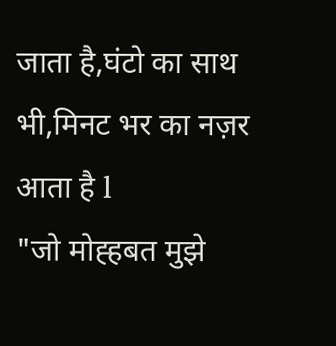जाता है,घंटो का साथ भी,मिनट भर का नज़र आता है l
"जो मोह्हबत मुझे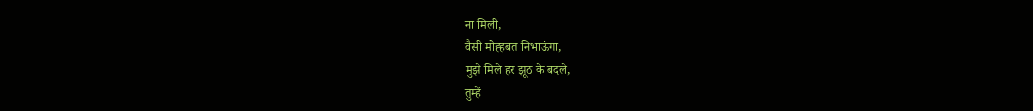ना मिली,
वैसी मोह्हबत निभाऊंगा,
मुझे मिले हर झूठ के बदले,
तुम्हें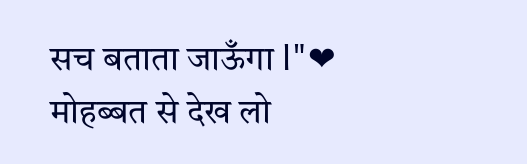सच बताता जाऊँगा l"❤
मोहब्बत से देख लो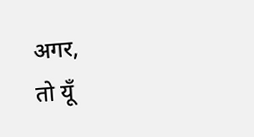अगर,
तो यूँ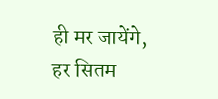ही मर जायेंगे,
हर सितम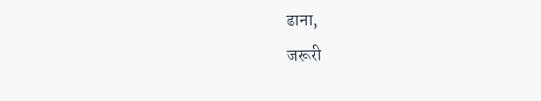ढाना,
जरूरी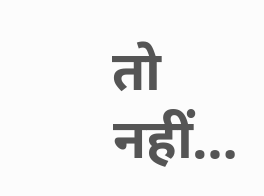तो नहीं…